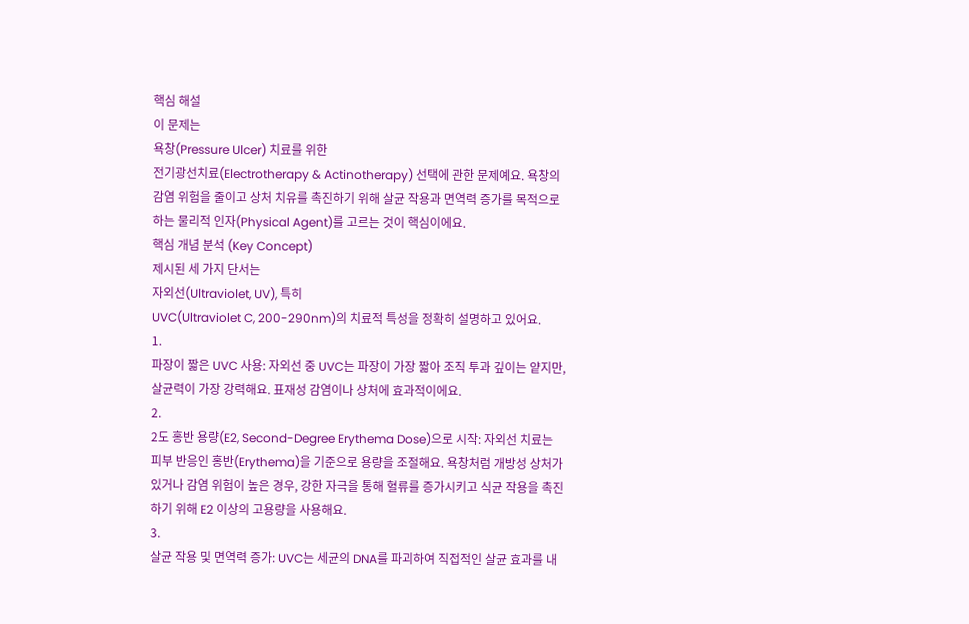핵심 해설
이 문제는
욕창(Pressure Ulcer) 치료를 위한
전기광선치료(Electrotherapy & Actinotherapy) 선택에 관한 문제예요. 욕창의 감염 위험을 줄이고 상처 치유를 촉진하기 위해 살균 작용과 면역력 증가를 목적으로 하는 물리적 인자(Physical Agent)를 고르는 것이 핵심이에요.
핵심 개념 분석 (Key Concept)
제시된 세 가지 단서는
자외선(Ultraviolet, UV), 특히
UVC(Ultraviolet C, 200-290nm)의 치료적 특성을 정확히 설명하고 있어요.
1.
파장이 짧은 UVC 사용: 자외선 중 UVC는 파장이 가장 짧아 조직 투과 깊이는 얕지만, 살균력이 가장 강력해요. 표재성 감염이나 상처에 효과적이에요.
2.
2도 홍반 용량(E2, Second-Degree Erythema Dose)으로 시작: 자외선 치료는 피부 반응인 홍반(Erythema)을 기준으로 용량을 조절해요. 욕창처럼 개방성 상처가 있거나 감염 위험이 높은 경우, 강한 자극을 통해 혈류를 증가시키고 식균 작용을 촉진하기 위해 E2 이상의 고용량을 사용해요.
3.
살균 작용 및 면역력 증가: UVC는 세균의 DNA를 파괴하여 직접적인 살균 효과를 내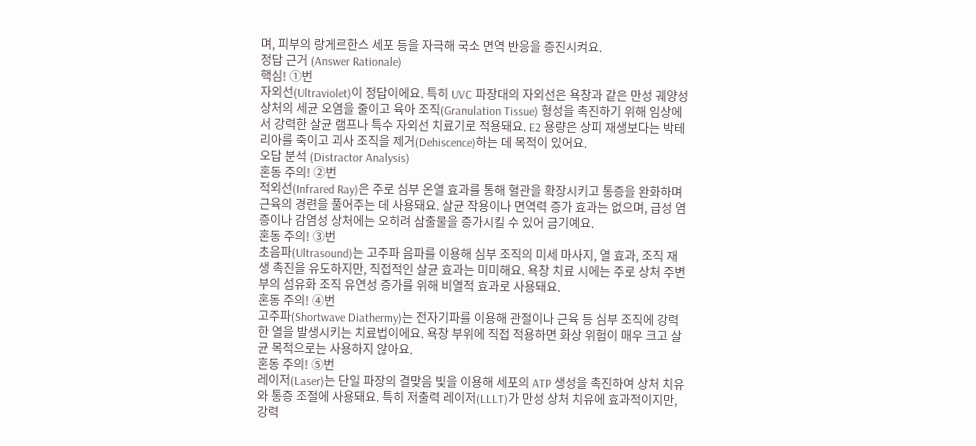며, 피부의 랑게르한스 세포 등을 자극해 국소 면역 반응을 증진시켜요.
정답 근거 (Answer Rationale)
핵심! ①번
자외선(Ultraviolet)이 정답이에요. 특히 UVC 파장대의 자외선은 욕창과 같은 만성 궤양성 상처의 세균 오염을 줄이고 육아 조직(Granulation Tissue) 형성을 촉진하기 위해 임상에서 강력한 살균 램프나 특수 자외선 치료기로 적용돼요. E2 용량은 상피 재생보다는 박테리아를 죽이고 괴사 조직을 제거(Dehiscence)하는 데 목적이 있어요.
오답 분석 (Distractor Analysis)
혼동 주의! ②번
적외선(Infrared Ray)은 주로 심부 온열 효과를 통해 혈관을 확장시키고 통증을 완화하며 근육의 경련을 풀어주는 데 사용돼요. 살균 작용이나 면역력 증가 효과는 없으며, 급성 염증이나 감염성 상처에는 오히려 삼출물을 증가시킬 수 있어 금기예요.
혼동 주의! ③번
초음파(Ultrasound)는 고주파 음파를 이용해 심부 조직의 미세 마사지, 열 효과, 조직 재생 촉진을 유도하지만, 직접적인 살균 효과는 미미해요. 욕창 치료 시에는 주로 상처 주변부의 섬유화 조직 유연성 증가를 위해 비열적 효과로 사용돼요.
혼동 주의! ④번
고주파(Shortwave Diathermy)는 전자기파를 이용해 관절이나 근육 등 심부 조직에 강력한 열을 발생시키는 치료법이에요. 욕창 부위에 직접 적용하면 화상 위험이 매우 크고 살균 목적으로는 사용하지 않아요.
혼동 주의! ⑤번
레이저(Laser)는 단일 파장의 결맞음 빛을 이용해 세포의 ATP 생성을 촉진하여 상처 치유와 통증 조절에 사용돼요. 특히 저출력 레이저(LLLT)가 만성 상처 치유에 효과적이지만, 강력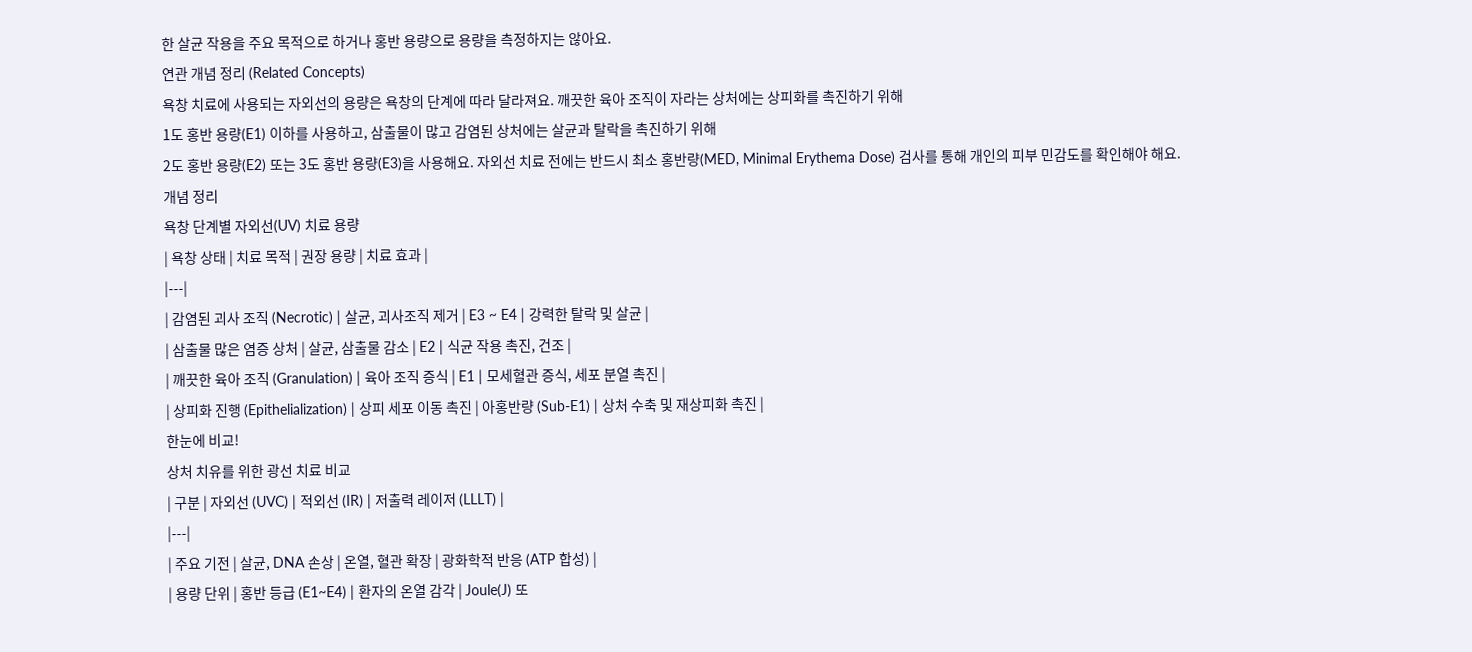한 살균 작용을 주요 목적으로 하거나 홍반 용량으로 용량을 측정하지는 않아요.
연관 개념 정리 (Related Concepts)
욕창 치료에 사용되는 자외선의 용량은 욕창의 단계에 따라 달라져요. 깨끗한 육아 조직이 자라는 상처에는 상피화를 촉진하기 위해
1도 홍반 용량(E1) 이하를 사용하고, 삼출물이 많고 감염된 상처에는 살균과 탈락을 촉진하기 위해
2도 홍반 용량(E2) 또는 3도 홍반 용량(E3)을 사용해요. 자외선 치료 전에는 반드시 최소 홍반량(MED, Minimal Erythema Dose) 검사를 통해 개인의 피부 민감도를 확인해야 해요.
개념 정리
욕창 단계별 자외선(UV) 치료 용량
| 욕창 상태 | 치료 목적 | 권장 용량 | 치료 효과 |
|---|
| 감염된 괴사 조직 (Necrotic) | 살균, 괴사조직 제거 | E3 ~ E4 | 강력한 탈락 및 살균 |
| 삼출물 많은 염증 상처 | 살균, 삼출물 감소 | E2 | 식균 작용 촉진, 건조 |
| 깨끗한 육아 조직 (Granulation) | 육아 조직 증식 | E1 | 모세혈관 증식, 세포 분열 촉진 |
| 상피화 진행 (Epithelialization) | 상피 세포 이동 촉진 | 아홍반량 (Sub-E1) | 상처 수축 및 재상피화 촉진 |
한눈에 비교!
상처 치유를 위한 광선 치료 비교
| 구분 | 자외선 (UVC) | 적외선 (IR) | 저출력 레이저 (LLLT) |
|---|
| 주요 기전 | 살균, DNA 손상 | 온열, 혈관 확장 | 광화학적 반응 (ATP 합성) |
| 용량 단위 | 홍반 등급 (E1~E4) | 환자의 온열 감각 | Joule(J) 또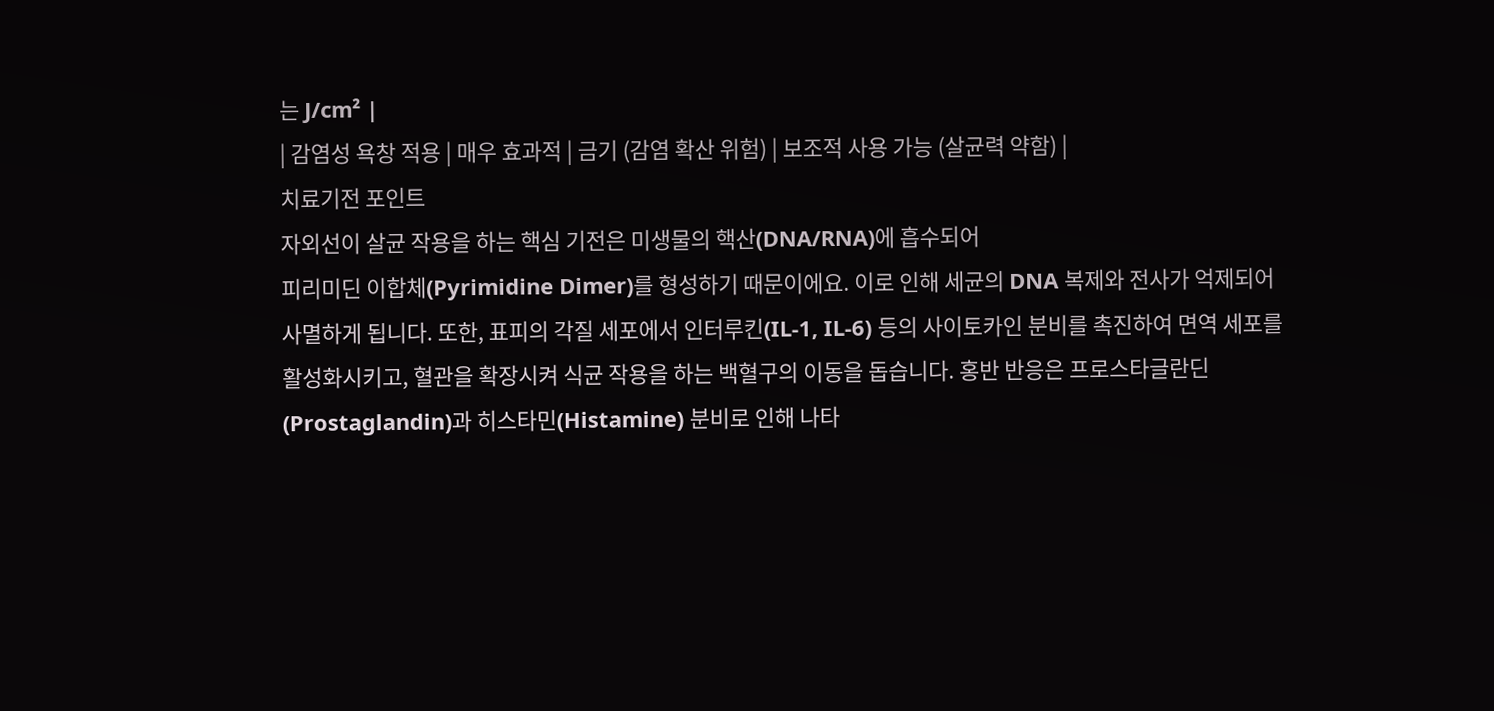는 J/cm² |
| 감염성 욕창 적용 | 매우 효과적 | 금기 (감염 확산 위험) | 보조적 사용 가능 (살균력 약함) |
치료기전 포인트
자외선이 살균 작용을 하는 핵심 기전은 미생물의 핵산(DNA/RNA)에 흡수되어
피리미딘 이합체(Pyrimidine Dimer)를 형성하기 때문이에요. 이로 인해 세균의 DNA 복제와 전사가 억제되어 사멸하게 됩니다. 또한, 표피의 각질 세포에서 인터루킨(IL-1, IL-6) 등의 사이토카인 분비를 촉진하여 면역 세포를 활성화시키고, 혈관을 확장시켜 식균 작용을 하는 백혈구의 이동을 돕습니다. 홍반 반응은 프로스타글란딘(Prostaglandin)과 히스타민(Histamine) 분비로 인해 나타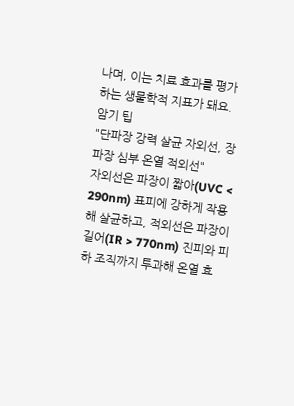나며, 이는 치료 효과를 평가하는 생물학적 지표가 돼요.
암기 팁
"단파장 강력 살균 자외선, 장파장 심부 온열 적외선"
자외선은 파장이 짧아(UVC < 290nm) 표피에 강하게 작용해 살균하고, 적외선은 파장이 길어(IR > 770nm) 진피와 피하 조직까지 투과해 온열 효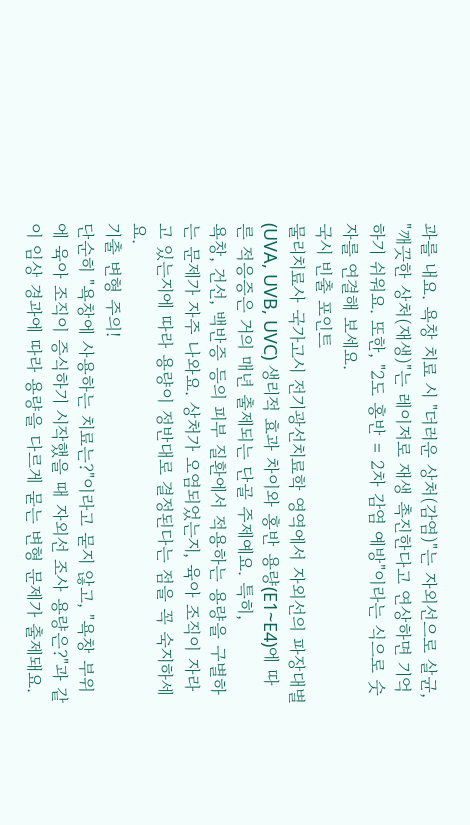과를 내요. 욕창 치료 시 "더러운 상처(감염)"는 자외선으로 살균, "깨끗한 상처(재생)"는 레이저로 재생 촉진한다고 연상하면 기억하기 쉬워요. 또한, "2도 홍반 = 2차 감염 예방"이라는 식으로 숫자를 연결해 보세요.
국시 빈출 포인트
물리치료사 국가고시 전기광선치료학 영역에서 자외선의 파장대별(UVA, UVB, UVC) 생리적 효과 차이와 홍반 용량(E1~E4)에 따른 적응증은 거의 매년 출제되는 단골 주제예요. 특히,
욕창, 건선, 백반증 등의 피부 질환에서 적용하는 용량을 구별하는 문제가 자주 나와요. 상처가 오염되었는지, 육아 조직이 자라고 있는지에 따라 용량이 정반대로 결정된다는 점을 꼭 숙지하세요.
기출 변형 주의!
단순히 "욕창에 사용하는 치료는?"이라고 묻지 않고, "욕창 부위에 육아 조직이 증식하기 시작했을 때 자외선 조사 용량은?"과 같이 임상 경과에 따라 용량을 다르게 묻는 변형 문제가 출제돼요.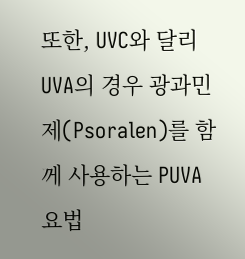또한, UVC와 달리 UVA의 경우 광과민제(Psoralen)를 함께 사용하는 PUVA 요법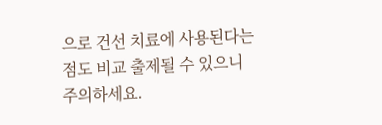으로 건선 치료에 사용된다는 점도 비교 출제될 수 있으니 주의하세요.